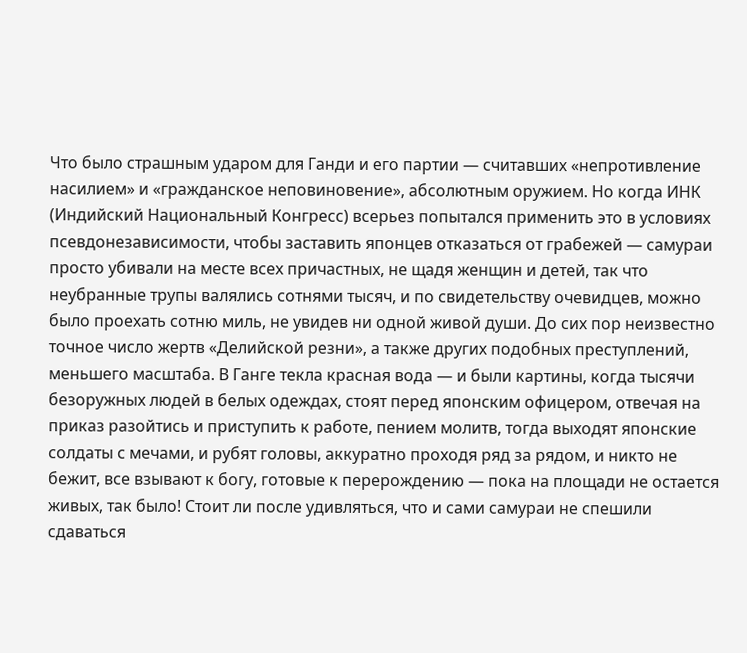Что было страшным ударом для Ганди и его партии — считавших «непротивление насилием» и «гражданское неповиновение», абсолютным оружием. Но когда ИНК (Индийский Национальный Конгресс) всерьез попытался применить это в условиях псевдонезависимости, чтобы заставить японцев отказаться от грабежей — самураи просто убивали на месте всех причастных, не щадя женщин и детей, так что неубранные трупы валялись сотнями тысяч, и по свидетельству очевидцев, можно было проехать сотню миль, не увидев ни одной живой души. До сих пор неизвестно точное число жертв «Делийской резни», а также других подобных преступлений, меньшего масштаба. В Ганге текла красная вода — и были картины, когда тысячи безоружных людей в белых одеждах, стоят перед японским офицером, отвечая на приказ разойтись и приступить к работе, пением молитв, тогда выходят японские солдаты с мечами, и рубят головы, аккуратно проходя ряд за рядом, и никто не бежит, все взывают к богу, готовые к перерождению — пока на площади не остается живых, так было! Стоит ли после удивляться, что и сами самураи не спешили сдаваться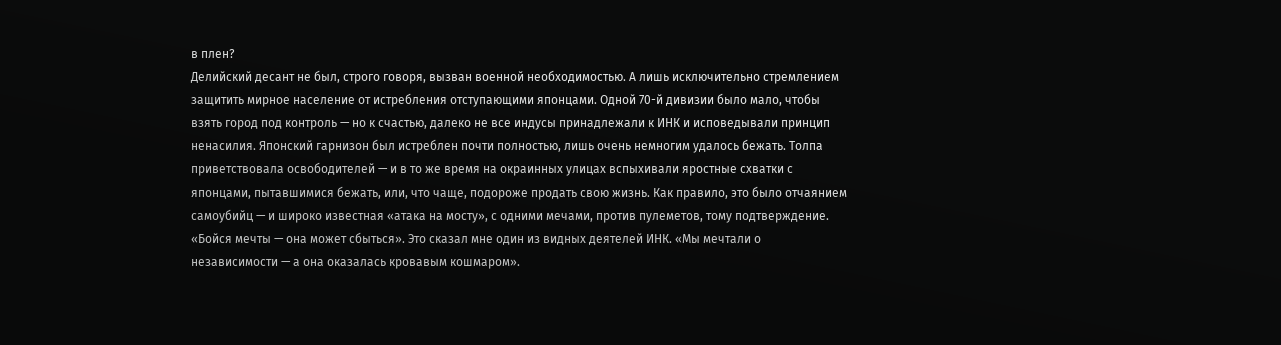в плен?
Делийский десант не был, строго говоря, вызван военной необходимостью. А лишь исключительно стремлением защитить мирное население от истребления отступающими японцами. Одной 70-й дивизии было мало, чтобы взять город под контроль — но к счастью, далеко не все индусы принадлежали к ИНК и исповедывали принцип ненасилия. Японский гарнизон был истреблен почти полностью, лишь очень немногим удалось бежать. Толпа приветствовала освободителей — и в то же время на окраинных улицах вспыхивали яростные схватки с японцами, пытавшимися бежать, или, что чаще, подороже продать свою жизнь. Как правило, это было отчаянием самоубийц — и широко известная «атака на мосту», с одними мечами, против пулеметов, тому подтверждение.
«Бойся мечты — она может сбыться». Это сказал мне один из видных деятелей ИНК. «Мы мечтали о независимости — а она оказалась кровавым кошмаром».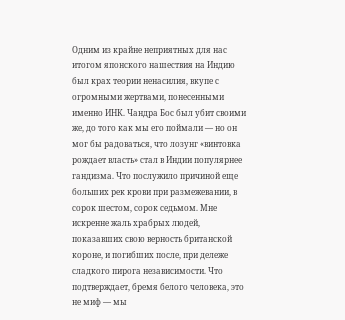Одним из крайне неприятных для нас итогом японского нашествия на Индию был крах теории ненасилия, вкупе с огромными жертвами, понесенными именно ИНК. Чандра Бос был убит своими же, до того как мы его поймали — но он мог бы радоваться, что лозунг «винтовка рождает власть» стал в Индии популярнее гандизма. Что послужило причиной еще больших рек крови при размежевании, в сорок шестом, сорок седьмом. Мне искренне жаль храбрых людей, показавших свою верность британской короне, и погибших после, при дележе сладкого пирога независимости. Что подтверждает, бремя белого человека, это не миф — мы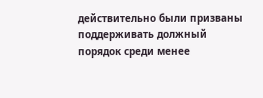действительно были призваны поддерживать должный порядок среди менее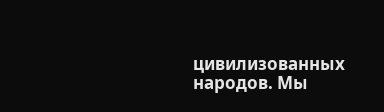цивилизованных народов. Мы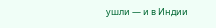ушли — и в Индии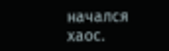начался хаос.